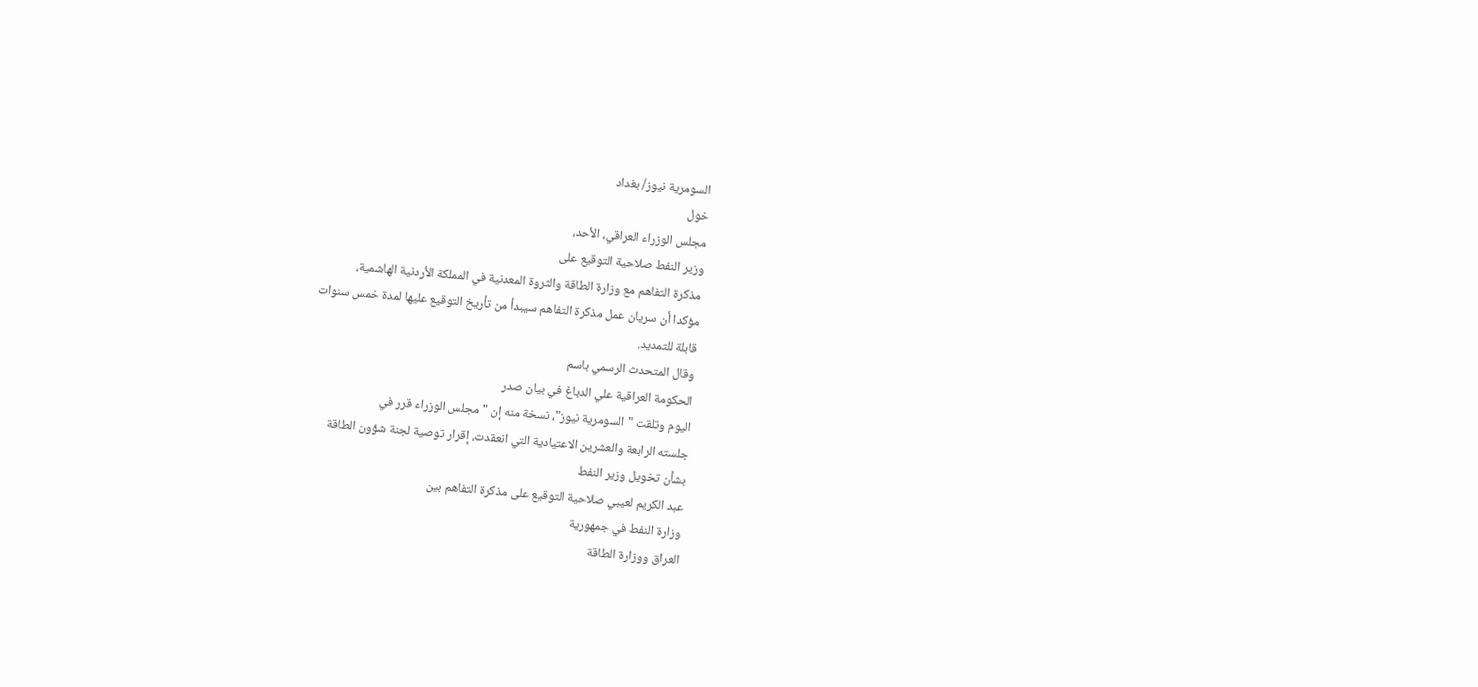السومرية نيوز/ بغداد
خول
مجلس الوزراء العراقي، الأحد،
وزير النفط صلاحية التوقيع على
مذكرة التفاهم مع وزارة الطاقة والثروة المعدنية في المملكة الأردنية الهاشمية،
مؤكدا أن سريان عمل مذكرة التفاهم سيبدأ من تأريخ التوقيع عليها لمدة خمس سنوات
قابلة للتمديد.
وقال المتحدث الرسمي باسم
الحكومة العراقية علي الدباغ في بيان صدر
اليوم وتلقت "السومرية نيوز"، نسخة منه إن "مجلس الوزراء قرر في
جلسته الرابعة والعشرين الاعتيادية التي انعقدت، إقرار توصية لجنة شؤون الطاقة
بشأن تخويل وزير النفط
عبد الكريم لعيبي صلاحية التوقيع على مذكرة التفاهم بين
وزارة النفط في جمهورية
العراق ووزارة الطاقة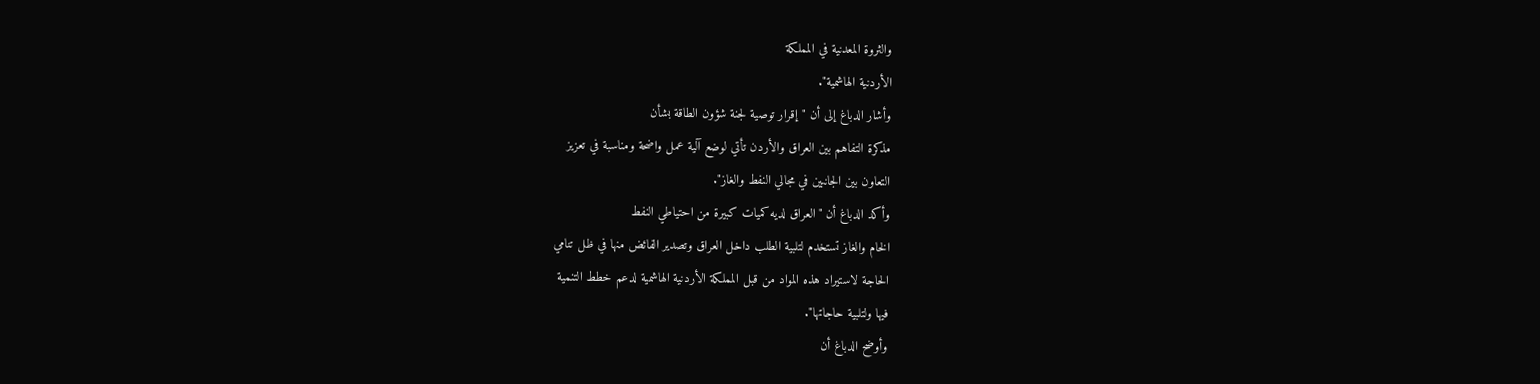والثروة المعدنية في المملكة
الأردنية الهاشمية".
وأشار الدباغ إلى أن "إقرار توصية لجنة شؤون الطاقة بشأن
مذكرة التفاهم بين العراق والأردن تأتي لوضع آلية عمل واضحة ومناسبة في تعزيز
التعاون بين الجانبين في مجالي النفط والغاز".
وأكد الدباغ أن "العراق لديه كميات كبيرة من احتياطي النفط
الخام والغاز تستخدم لتلبية الطلب داخل العراق وتصدير الفائض منها في ظل تنامي
الحاجة لاستيراد هذه المواد من قبل المملكة الأردنية الهاشمية لدعم خطط التنمية
فيها ولتلبية حاجاتها".
وأوضح الدباغ أن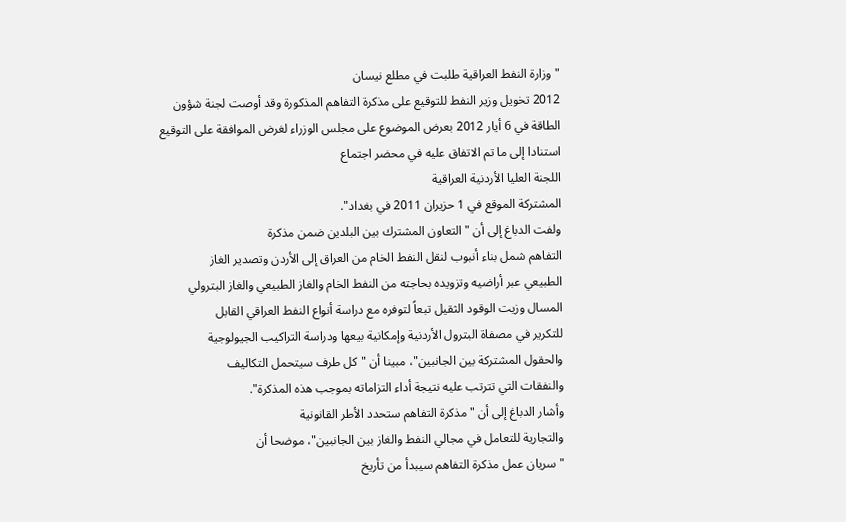"وزارة النفط العراقية طلبت في مطلع نيسان
2012 تخويل وزير النفط للتوقيع على مذكرة التفاهم المذكورة وقد أوصت لجنة شؤون
الطاقة في 6 أيار 2012 بعرض الموضوع على مجلس الوزراء لغرض الموافقة على التوقيع
استنادا إلى ما تم الاتفاق عليه في محضر اجتماع
اللجنة العليا الأردنية العراقية
المشتركة الموقع في 1 حزيران 2011 في بغداد".
ولفت الدباغ إلى أن "التعاون المشترك بين البلدين ضمن مذكرة
التفاهم شمل بناء أنبوب لنقل النفط الخام من العراق إلى الأردن وتصدير الغاز
الطبيعي عبر أراضيه وتزويده بحاجته من النفط الخام والغاز الطبيعي والغاز البترولي
المسال وزيت الوقود الثقيل تبعاً لتوفره مع دراسة أنواع النفط العراقي القابل
للتكرير في مصفاة البترول الأردنية وإمكانية بيعها ودراسة التراكيب الجيولوجية
والحقول المشتركة بين الجانبين"، مبينا أن "كل طرف سيتحمل التكاليف
والنفقات التي تترتب عليه نتيجة أداء التزاماته بموجب هذه المذكرة".
وأشار الدباغ إلى أن "مذكرة التفاهم ستحدد الأطر القانونية
والتجارية للتعامل في مجالي النفط والغاز بين الجانبين"، موضحا أن
"سريان عمل مذكرة التفاهم سيبدأ من تأريخ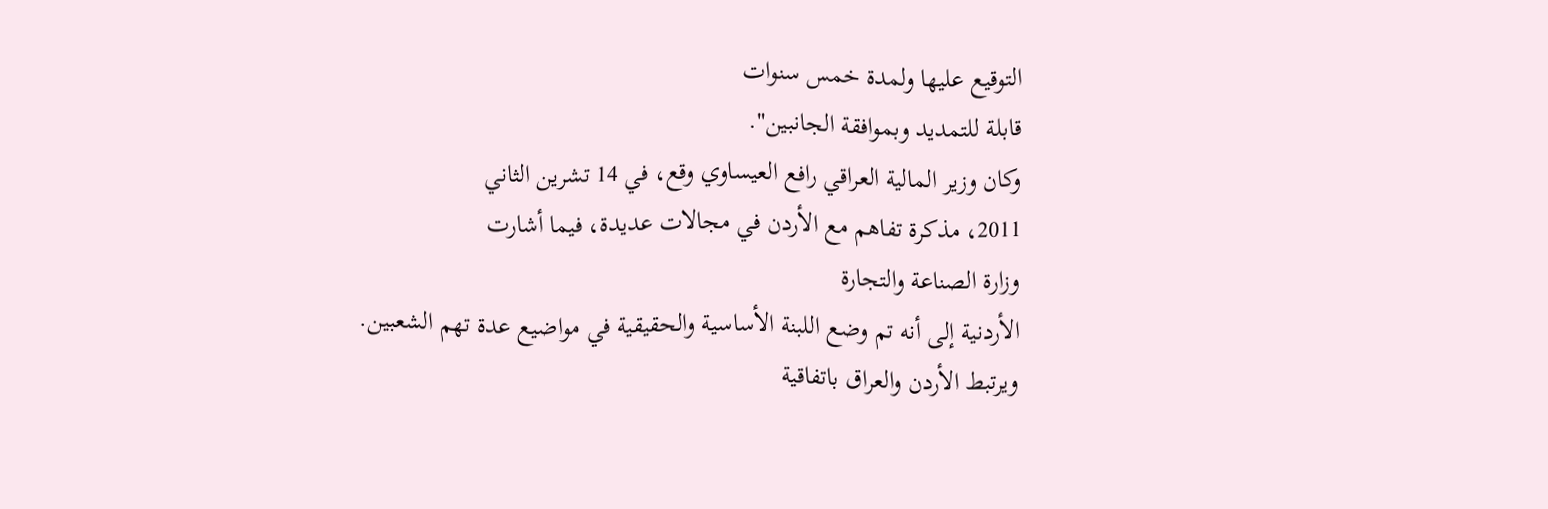التوقيع عليها ولمدة خمس سنوات
قابلة للتمديد وبموافقة الجانبين".
وكان وزير المالية العراقي رافع العيساوي وقع، في 14 تشرين الثاني
2011، مذكرة تفاهم مع الأردن في مجالات عديدة، فيما أشارت
وزارة الصناعة والتجارة
الأردنية إلى أنه تم وضع اللبنة الأساسية والحقيقية في مواضيع عدة تهم الشعبين.
ويرتبط الأردن والعراق باتفاقية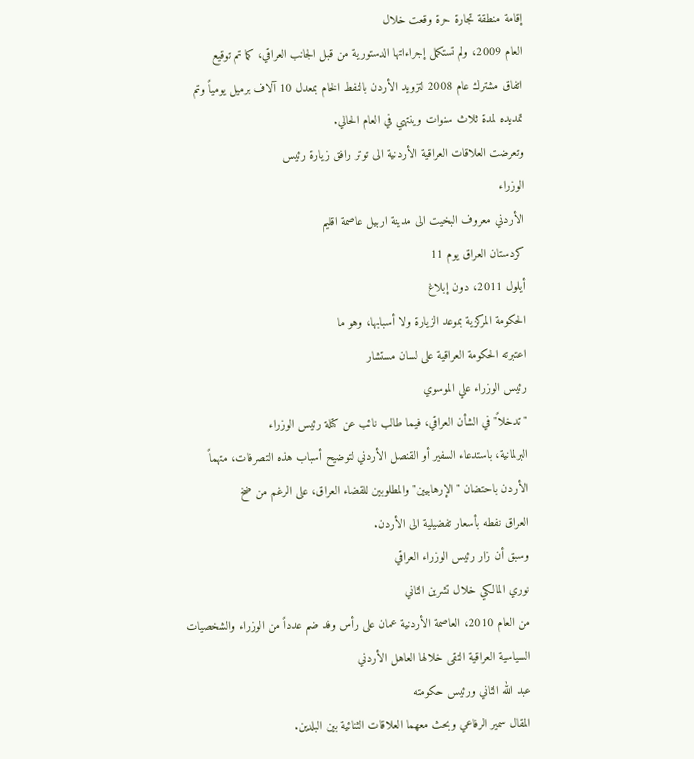إقامة منطقة تجارة حرة وقعت خلال
العام 2009، ولم تستكمل إجراءاتها الدستورية من قبل الجانب العراقي، كما تم توقيع
اتفاق مشترك عام 2008 لتزويد الأردن بالنفط الخام بمعدل 10 آلاف برميل يومياً وتم
تمديده لمدة ثلاث سنوات وينتهي في العام الحالي.
وتعرضت العلاقات العراقية الأردنية الى توتر رافق زيارة رئيس
الوزراء
الأردني معروف البخيت الى مدينة اربيل عاصمة اقليم
كردستان العراق يوم 11
أيلول 2011، دون إبلاغ
الحكومة المركزية بموعد الزيارة ولا أسبابها، وهو ما
اعتبرته الحكومة العراقية على لسان مستشار
رئيس الوزراء علي الموسوي
"تدخلاً" في الشأن العراقي، فيما طالب نائب عن كتلة رئيس الوزراء
البرلمانية، باستدعاء السفير أو القنصل الأردني لتوضيح أسباب هذه التصرفات، متهماً
الأردن باحتضان "الإرهابيين" والمطلوبين للقضاء العراق، على الرغم من ضخ
العراق نفطه بأسعار تفضيلية الى الأردن.
وسبق أن زار رئيس الوزراء العراقي
نوري المالكي خلال تشرين الثاني
من العام 2010، العاصمة الأردنية عمان على رأس وفد ضم عدداً من الوزراء والشخصيات
السياسية العراقية التقى خلالها العاهل الأردني
عبد الله الثاني ورئيس حكومته
المقال سمير الرفاعي وبحث معهما العلاقات الثنائية بين البلدين.